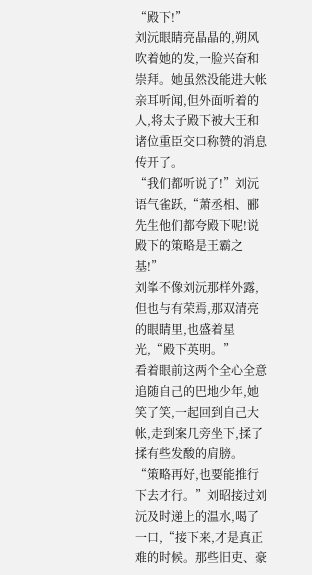“殿下!”
刘沅眼睛亮晶晶的,朔风吹着她的发,一脸兴奋和崇拜。她虽然没能进大帐亲耳听闻,但外面听着的人,将太子殿下被大王和诸位重臣交口称赞的消息传开了。
“我们都听说了!”刘沅语气雀跃,“萧丞相、郦先生他们都夸殿下呢!说殿下的策略是王霸之基!”
刘峯不像刘沅那样外露,但也与有荣焉,那双清亮的眼睛里,也盛着星光,“殿下英明。”
看着眼前这两个全心全意追随自己的巴地少年,她笑了笑,一起回到自己大帐,走到案几旁坐下,揉了揉有些发酸的肩膀。
“策略再好,也要能推行下去才行。”刘昭接过刘沅及时递上的温水,喝了一口,“接下来,才是真正难的时候。那些旧吏、豪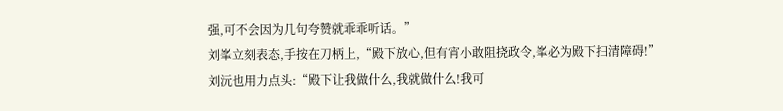强,可不会因为几句夸赞就乖乖听话。”
刘峯立刻表态,手按在刀柄上,“殿下放心,但有宵小敢阻挠政令,峯必为殿下扫清障碍!”
刘沅也用力点头:“殿下让我做什么,我就做什么!我可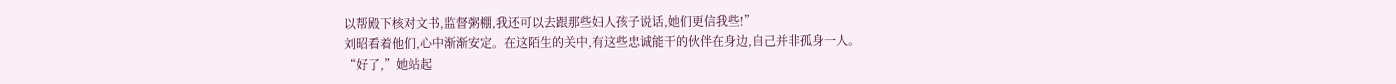以帮殿下核对文书,监督粥棚,我还可以去跟那些妇人孩子说话,她们更信我些!”
刘昭看着他们,心中渐渐安定。在这陌生的关中,有这些忠诚能干的伙伴在身边,自己并非孤身一人。
“好了,”她站起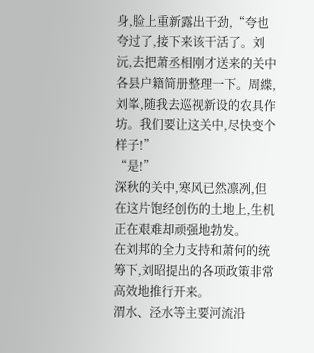身,脸上重新露出干劲,“夸也夸过了,接下来该干活了。刘沅,去把萧丞相刚才送来的关中各县户籍简册整理一下。周緤,刘峯,随我去巡视新设的农具作坊。我们要让这关中,尽快变个样子!”
“是!”
深秋的关中,寒风已然凛冽,但在这片饱经创伤的土地上,生机正在艰难却顽强地勃发。
在刘邦的全力支持和萧何的统筹下,刘昭提出的各项政策非常高效地推行开来。
渭水、泾水等主要河流沿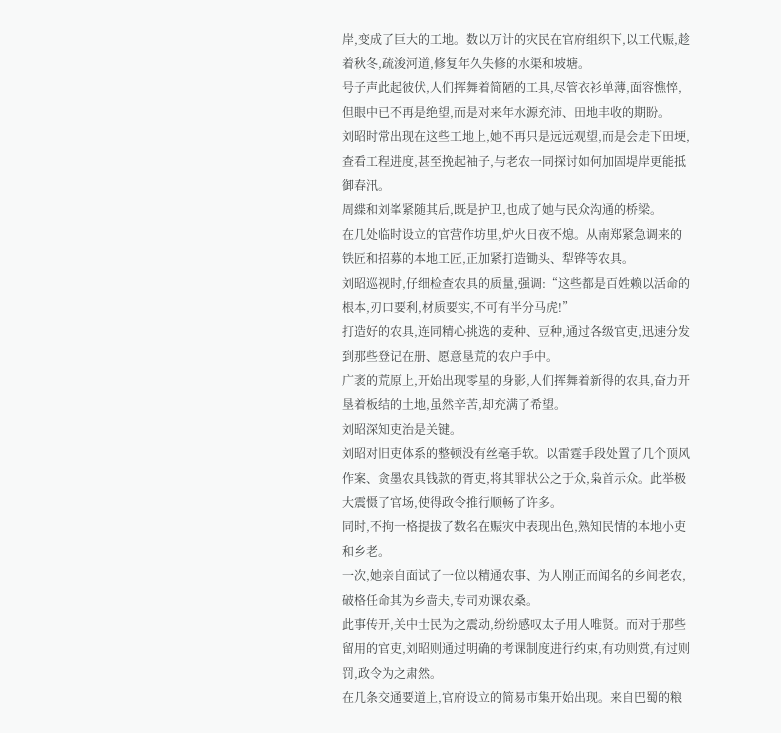岸,变成了巨大的工地。数以万计的灾民在官府组织下,以工代赈,趁着秋冬,疏浚河道,修复年久失修的水渠和坡塘。
号子声此起彼伏,人们挥舞着简陋的工具,尽管衣衫单薄,面容憔悴,但眼中已不再是绝望,而是对来年水源充沛、田地丰收的期盼。
刘昭时常出现在这些工地上,她不再只是远远观望,而是会走下田埂,查看工程进度,甚至挽起袖子,与老农一同探讨如何加固堤岸更能抵御春汛。
周緤和刘峯紧随其后,既是护卫,也成了她与民众沟通的桥梁。
在几处临时设立的官营作坊里,炉火日夜不熄。从南郑紧急调来的铁匠和招募的本地工匠,正加紧打造锄头、犁铧等农具。
刘昭巡视时,仔细检查农具的质量,强调:“这些都是百姓赖以活命的根本,刃口要利,材质要实,不可有半分马虎!”
打造好的农具,连同精心挑选的麦种、豆种,通过各级官吏,迅速分发到那些登记在册、愿意垦荒的农户手中。
广袤的荒原上,开始出现零星的身影,人们挥舞着新得的农具,奋力开垦着板结的土地,虽然辛苦,却充满了希望。
刘昭深知吏治是关键。
刘昭对旧吏体系的整顿没有丝毫手软。以雷霆手段处置了几个顶风作案、贪墨农具钱款的胥吏,将其罪状公之于众,枭首示众。此举极大震慑了官场,使得政令推行顺畅了许多。
同时,不拘一格提拔了数名在赈灾中表现出色,熟知民情的本地小吏和乡老。
一次,她亲自面试了一位以精通农事、为人刚正而闻名的乡间老农,破格任命其为乡啬夫,专司劝课农桑。
此事传开,关中士民为之震动,纷纷感叹太子用人唯贤。而对于那些留用的官吏,刘昭则通过明确的考课制度进行约束,有功则赏,有过则罚,政令为之肃然。
在几条交通要道上,官府设立的简易市集开始出现。来自巴蜀的粮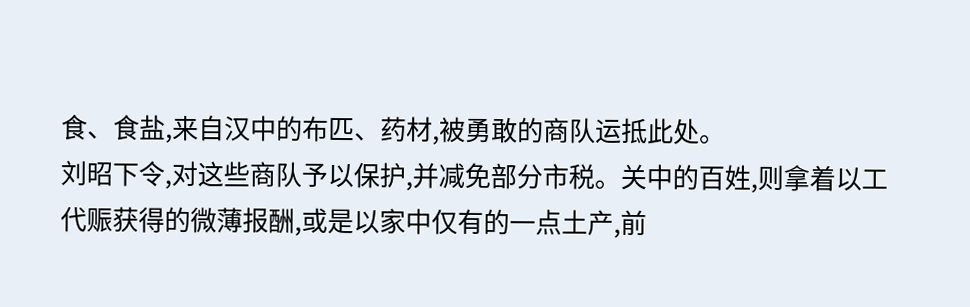食、食盐,来自汉中的布匹、药材,被勇敢的商队运抵此处。
刘昭下令,对这些商队予以保护,并减免部分市税。关中的百姓,则拿着以工代赈获得的微薄报酬,或是以家中仅有的一点土产,前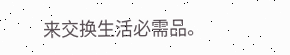来交换生活必需品。